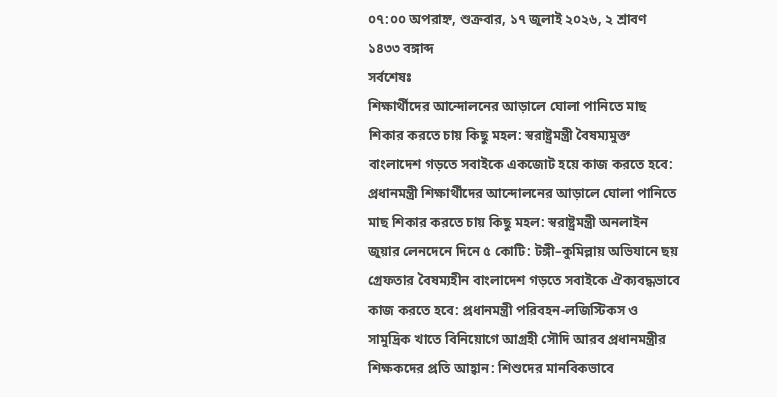০৭:০০ অপরাহ্ন, শুক্রবার, ১৭ জুলাই ২০২৬, ২ শ্রাবণ ১৪৩৩ বঙ্গাব্দ
সর্বশেষঃ
শিক্ষার্থীদের আন্দোলনের আড়ালে ঘোলা পানিতে মাছ শিকার করতে চায় কিছু মহল: স্বরাষ্ট্রমন্ত্রী বৈষম্যমুক্ত বাংলাদেশ গড়তে সবাইকে একজোট হয়ে কাজ করতে হবে: প্রধানমন্ত্রী শিক্ষার্থীদের আন্দোলনের আড়ালে ঘোলা পানিতে মাছ শিকার করতে চায় কিছু মহল: স্বরাষ্ট্রমন্ত্রী অনলাইন জুয়ার লেনদেনে দিনে ৫ কোটি: টঙ্গী–কুমিল্লায় অভিযানে ছয় গ্রেফতার বৈষম্যহীন বাংলাদেশ গড়তে সবাইকে ঐক্যবদ্ধভাবে কাজ করতে হবে: প্রধানমন্ত্রী পরিবহন-লজিস্টিকস ও সামুদ্রিক খাতে বিনিয়োগে আগ্রহী সৌদি আরব প্রধানমন্ত্রীর শিক্ষকদের প্রতি আহ্বান: শিশুদের মানবিকভাবে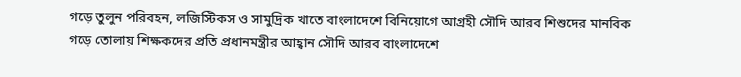গড়ে তুলুন পরিবহন, লজিস্টিকস ও সামুদ্রিক খাতে বাংলাদেশে বিনিয়োগে আগ্রহী সৌদি আরব শিশুদের মানবিক গড়ে তোলায় শিক্ষকদের প্রতি প্রধানমন্ত্রীর আহ্বান সৌদি আরব বাংলাদেশে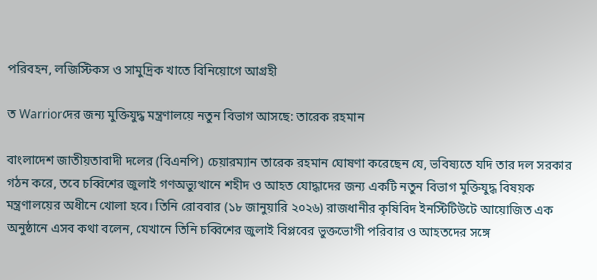পরিবহন, লজিস্টিকস ও সামুদ্রিক খাতে বিনিয়োগে আগ্রহী

ত Warriorদের জন্য মুক্তিযুদ্ধ মন্ত্রণালয়ে নতুন বিভাগ আসছে: তারেক রহমান

বাংলাদেশ জাতীয়তাবাদী দলের (বিএনপি) চেয়ারম্যান তারেক রহমান ঘোষণা করেছেন যে, ভবিষ্যতে যদি তার দল সরকার গঠন করে, তবে চব্বিশের জুলাই গণঅভ্যুত্থানে শহীদ ও আহত যোদ্ধাদের জন্য একটি নতুন বিভাগ মুক্তিযুদ্ধ বিষয়ক মন্ত্রণালয়ের অধীনে খোলা হবে। তিনি রোববার (১৮ জানুয়ারি ২০২৬) রাজধানীর কৃষিবিদ ইনস্টিটিউটে আয়োজিত এক অনুষ্ঠানে এসব কথা বলেন, যেখানে তিনি চব্বিশের জুলাই বিপ্লবের ভুক্তভোগী পরিবার ও আহতদের সঙ্গে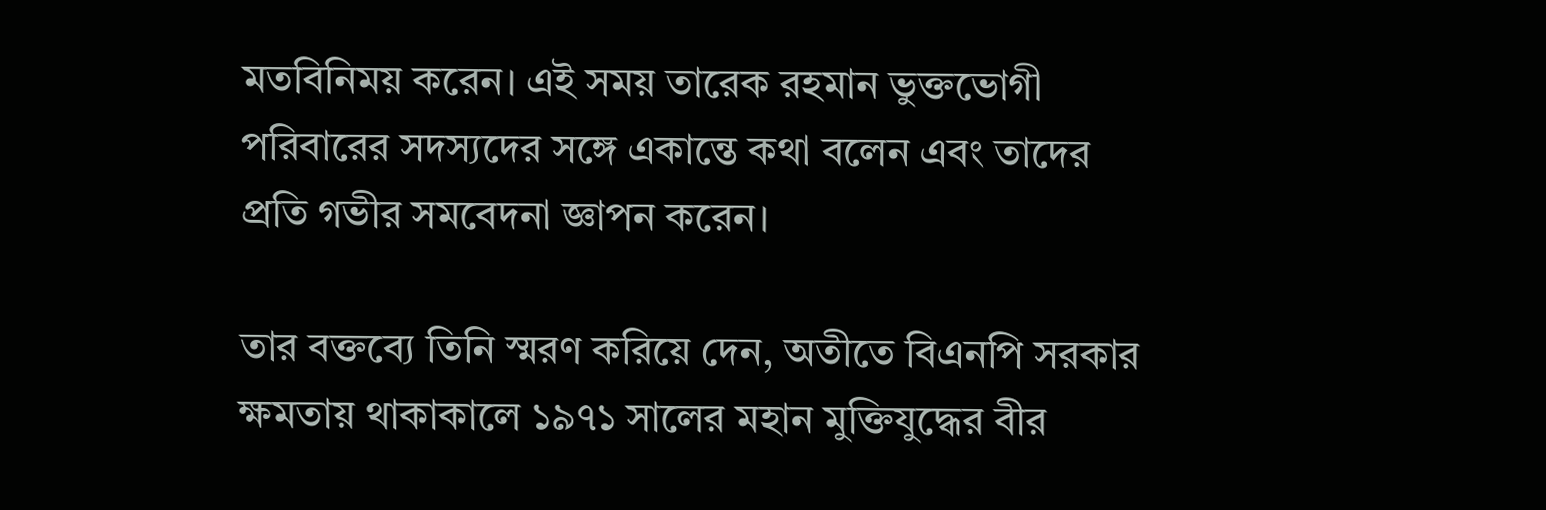মতবিনিময় করেন। এই সময় তারেক রহমান ভুক্তভোগী পরিবারের সদস্যদের সঙ্গে একান্তে কথা বলেন এবং তাদের প্রতি গভীর সমবেদনা জ্ঞাপন করেন।

তার বক্তব্যে তিনি স্মরণ করিয়ে দেন, অতীতে বিএনপি সরকার ক্ষমতায় থাকাকালে ১৯৭১ সালের মহান মুক্তিযুদ্ধের বীর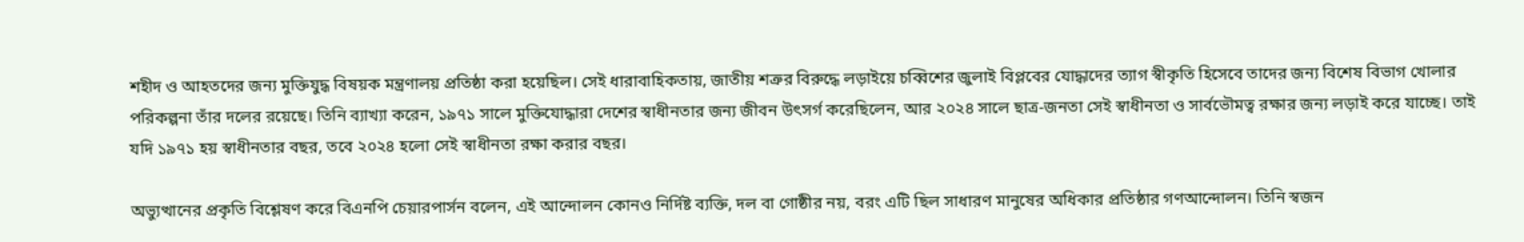শহীদ ও আহতদের জন্য মুক্তিযুদ্ধ বিষয়ক মন্ত্রণালয় প্রতিষ্ঠা করা হয়েছিল। সেই ধারাবাহিকতায়, জাতীয় শত্রুর বিরুদ্ধে লড়াইয়ে চব্বিশের জুলাই বিপ্লবের যোদ্ধাদের ত্যাগ স্বীকৃতি হিসেবে তাদের জন্য বিশেষ বিভাগ খোলার পরিকল্পনা তাঁর দলের রয়েছে। তিনি ব্যাখ্যা করেন, ১৯৭১ সালে মুক্তিযোদ্ধারা দেশের স্বাধীনতার জন্য জীবন উৎসর্গ করেছিলেন, আর ২০২৪ সালে ছাত্র-জনতা সেই স্বাধীনতা ও সার্বভৌমত্ব রক্ষার জন্য লড়াই করে যাচ্ছে। তাই যদি ১৯৭১ হয় স্বাধীনতার বছর, তবে ২০২৪ হলো সেই স্বাধীনতা রক্ষা করার বছর।

অভ্যুত্থানের প্রকৃতি বিশ্লেষণ করে বিএনপি চেয়ারপার্সন বলেন, এই আন্দোলন কোনও নির্দিষ্ট ব্যক্তি, দল বা গোষ্ঠীর নয়, বরং এটি ছিল সাধারণ মানুষের অধিকার প্রতিষ্ঠার গণআন্দোলন। তিনি স্বজন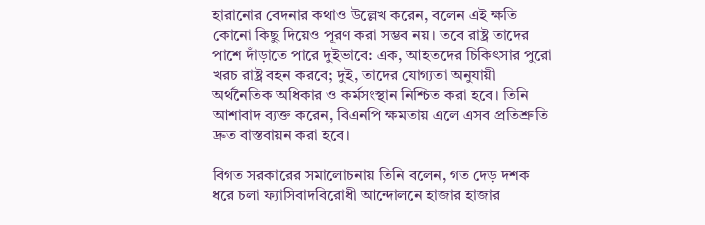হারানোর বেদনার কথাও উল্লেখ করেন, বলেন এই ক্ষতি কোনো কিছু দিয়েও পূরণ করা সম্ভব নয়। তবে রাষ্ট্র তাদের পাশে দাঁড়াতে পারে দুইভাবে: এক, আহতদের চিকিৎসার পুরো খরচ রাষ্ট্র বহন করবে; দুই, তাদের যোগ্যতা অনুযায়ী অর্থনৈতিক অধিকার ও কর্মসংস্থান নিশ্চিত করা হবে। তিনি আশাবাদ ব্যক্ত করেন, বিএনপি ক্ষমতায় এলে এসব প্রতিশ্রুতি দ্রুত বাস্তবায়ন করা হবে।

বিগত সরকারের সমালোচনায় তিনি বলেন, গত দেড় দশক ধরে চলা ফ্যাসিবাদবিরোধী আন্দোলনে হাজার হাজার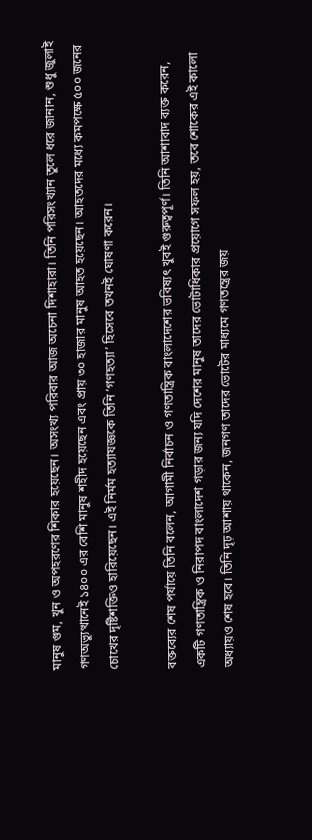মানুষ গুম, খুন ও অপহরণের শিকার হয়েছেন। অসংখ্য পরিবার আজ অচেনা দিশাহারা। তিনি পরিসংখ্যান তুলে ধরে জানান, শুধু জুলাই গণঅভ্যুত্থানেই ১৪০০ এর বেশি মানুষ শহীদ হয়েছেন এবং প্রায় ৩০ হাজার মানুষ আহত হয়েছেন। আহতদের মধ্যে কমপক্ষে ৫০০ জনের চোখের দৃষ্টিশক্তিও হারিয়েছেন। এই নির্মম হত্যাযজ্ঞকে তিনি ‘গণহত্যা’ হিসেবে তখনই ঘোষণা করেন।

বক্তব্যের শেষ পর্যায়ে তিনি বলেন, আগামী নির্বাচন ও গণতান্ত্রিক বাংলাদেশের ভবিষ্যৎ খুবই গুরুত্বপূর্ণ। তিনি আশাবাদ ব্যক্ত করেন, একটি গণতান্ত্রিক ও নিরাপদ বাংলাদেশ গড়ার জন্য যদি দেশের মানুষ তাদের ভোটাধিকার প্রয়োগে সফল হয়, তবে শোকের এই কালো অধ্যায়ও শেষ হবে। তিনি দৃঢ় আশায় থাকেন, জনগণ তাদের ভোটের মাধ্যমে গণতন্ত্রের জয়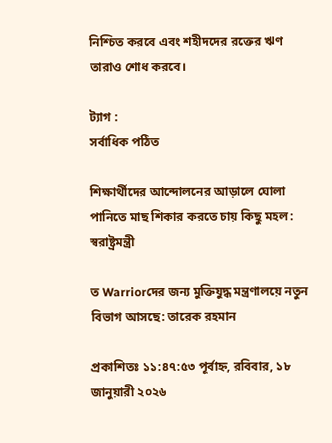নিশ্চিত করবে এবং শহীদদের রক্তের ঋণ তারাও শোধ করবে।

ট্যাগ :
সর্বাধিক পঠিত

শিক্ষার্থীদের আন্দোলনের আড়ালে ঘোলা পানিতে মাছ শিকার করতে চায় কিছু মহল: স্বরাষ্ট্রমন্ত্রী

ত Warriorদের জন্য মুক্তিযুদ্ধ মন্ত্রণালয়ে নতুন বিভাগ আসছে: তারেক রহমান

প্রকাশিতঃ ১১:৪৭:৫৩ পূর্বাহ্ন, রবিবার, ১৮ জানুয়ারী ২০২৬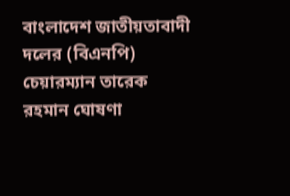বাংলাদেশ জাতীয়তাবাদী দলের (বিএনপি) চেয়ারম্যান তারেক রহমান ঘোষণা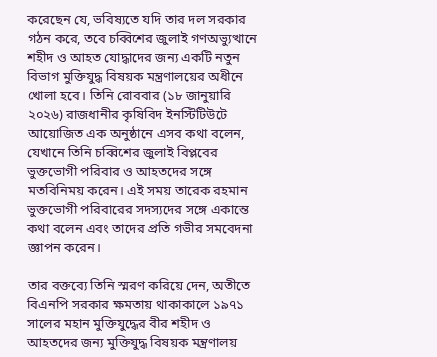করেছেন যে, ভবিষ্যতে যদি তার দল সরকার গঠন করে, তবে চব্বিশের জুলাই গণঅভ্যুত্থানে শহীদ ও আহত যোদ্ধাদের জন্য একটি নতুন বিভাগ মুক্তিযুদ্ধ বিষয়ক মন্ত্রণালয়ের অধীনে খোলা হবে। তিনি রোববার (১৮ জানুয়ারি ২০২৬) রাজধানীর কৃষিবিদ ইনস্টিটিউটে আয়োজিত এক অনুষ্ঠানে এসব কথা বলেন, যেখানে তিনি চব্বিশের জুলাই বিপ্লবের ভুক্তভোগী পরিবার ও আহতদের সঙ্গে মতবিনিময় করেন। এই সময় তারেক রহমান ভুক্তভোগী পরিবারের সদস্যদের সঙ্গে একান্তে কথা বলেন এবং তাদের প্রতি গভীর সমবেদনা জ্ঞাপন করেন।

তার বক্তব্যে তিনি স্মরণ করিয়ে দেন, অতীতে বিএনপি সরকার ক্ষমতায় থাকাকালে ১৯৭১ সালের মহান মুক্তিযুদ্ধের বীর শহীদ ও আহতদের জন্য মুক্তিযুদ্ধ বিষয়ক মন্ত্রণালয়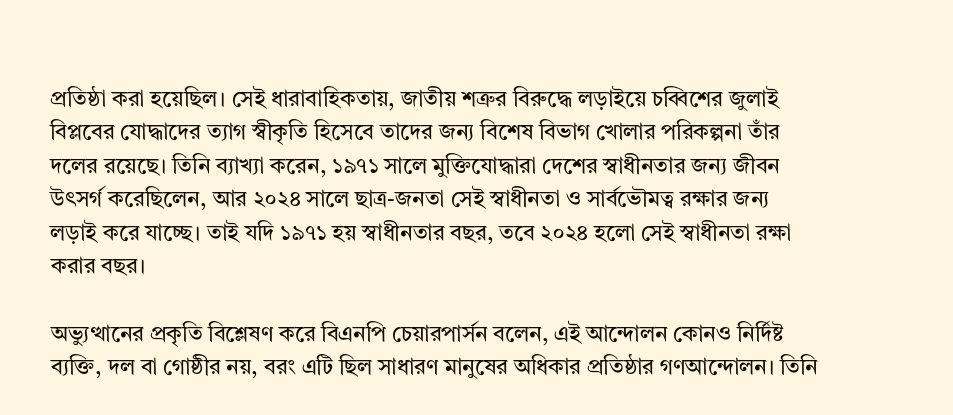প্রতিষ্ঠা করা হয়েছিল। সেই ধারাবাহিকতায়, জাতীয় শত্রুর বিরুদ্ধে লড়াইয়ে চব্বিশের জুলাই বিপ্লবের যোদ্ধাদের ত্যাগ স্বীকৃতি হিসেবে তাদের জন্য বিশেষ বিভাগ খোলার পরিকল্পনা তাঁর দলের রয়েছে। তিনি ব্যাখ্যা করেন, ১৯৭১ সালে মুক্তিযোদ্ধারা দেশের স্বাধীনতার জন্য জীবন উৎসর্গ করেছিলেন, আর ২০২৪ সালে ছাত্র-জনতা সেই স্বাধীনতা ও সার্বভৌমত্ব রক্ষার জন্য লড়াই করে যাচ্ছে। তাই যদি ১৯৭১ হয় স্বাধীনতার বছর, তবে ২০২৪ হলো সেই স্বাধীনতা রক্ষা করার বছর।

অভ্যুত্থানের প্রকৃতি বিশ্লেষণ করে বিএনপি চেয়ারপার্সন বলেন, এই আন্দোলন কোনও নির্দিষ্ট ব্যক্তি, দল বা গোষ্ঠীর নয়, বরং এটি ছিল সাধারণ মানুষের অধিকার প্রতিষ্ঠার গণআন্দোলন। তিনি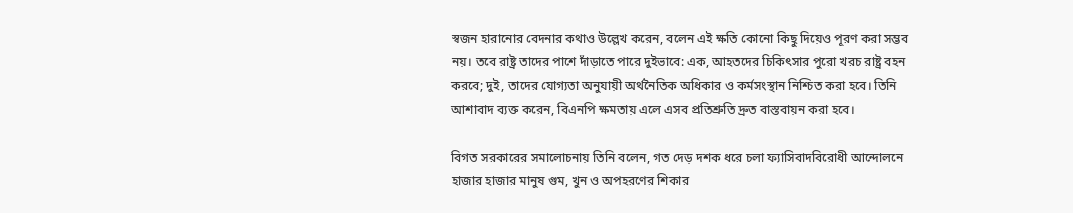স্বজন হারানোর বেদনার কথাও উল্লেখ করেন, বলেন এই ক্ষতি কোনো কিছু দিয়েও পূরণ করা সম্ভব নয়। তবে রাষ্ট্র তাদের পাশে দাঁড়াতে পারে দুইভাবে: এক, আহতদের চিকিৎসার পুরো খরচ রাষ্ট্র বহন করবে; দুই, তাদের যোগ্যতা অনুযায়ী অর্থনৈতিক অধিকার ও কর্মসংস্থান নিশ্চিত করা হবে। তিনি আশাবাদ ব্যক্ত করেন, বিএনপি ক্ষমতায় এলে এসব প্রতিশ্রুতি দ্রুত বাস্তবায়ন করা হবে।

বিগত সরকারের সমালোচনায় তিনি বলেন, গত দেড় দশক ধরে চলা ফ্যাসিবাদবিরোধী আন্দোলনে হাজার হাজার মানুষ গুম, খুন ও অপহরণের শিকার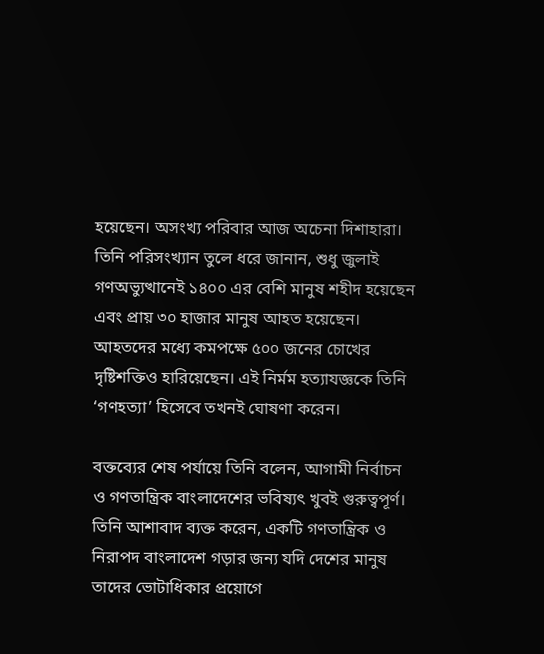হয়েছেন। অসংখ্য পরিবার আজ অচেনা দিশাহারা। তিনি পরিসংখ্যান তুলে ধরে জানান, শুধু জুলাই গণঅভ্যুত্থানেই ১৪০০ এর বেশি মানুষ শহীদ হয়েছেন এবং প্রায় ৩০ হাজার মানুষ আহত হয়েছেন। আহতদের মধ্যে কমপক্ষে ৫০০ জনের চোখের দৃষ্টিশক্তিও হারিয়েছেন। এই নির্মম হত্যাযজ্ঞকে তিনি ‘গণহত্যা’ হিসেবে তখনই ঘোষণা করেন।

বক্তব্যের শেষ পর্যায়ে তিনি বলেন, আগামী নির্বাচন ও গণতান্ত্রিক বাংলাদেশের ভবিষ্যৎ খুবই গুরুত্বপূর্ণ। তিনি আশাবাদ ব্যক্ত করেন, একটি গণতান্ত্রিক ও নিরাপদ বাংলাদেশ গড়ার জন্য যদি দেশের মানুষ তাদের ভোটাধিকার প্রয়োগে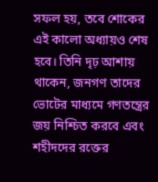সফল হয়, তবে শোকের এই কালো অধ্যায়ও শেষ হবে। তিনি দৃঢ় আশায় থাকেন, জনগণ তাদের ভোটের মাধ্যমে গণতন্ত্রের জয় নিশ্চিত করবে এবং শহীদদের রক্তের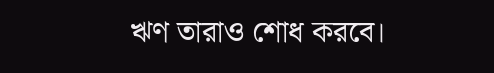ঋণ তারাও শোধ করবে।